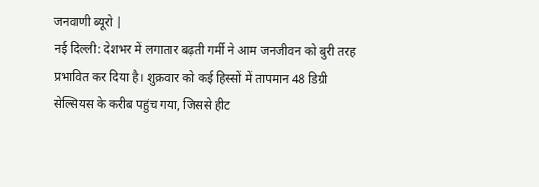जनवाणी ब्यूरो |
नई दिल्ली: देशभर में लगातार बढ़ती गर्मी ने आम जनजीवन को बुरी तरह प्रभावित कर दिया है। शुक्रवार को कई हिस्सों में तापमान 48 डिग्री सेल्सियस के करीब पहुंच गया, जिससे हीट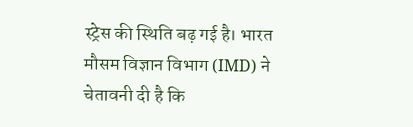स्ट्रेस की स्थिति बढ़ गई है। भारत मौसम विज्ञान विभाग (IMD) ने चेतावनी दी है कि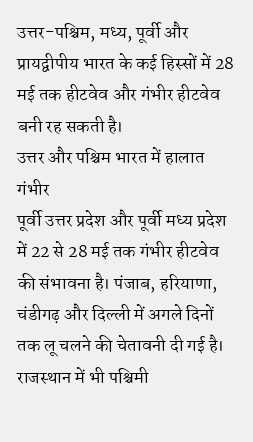उत्तर-पश्चिम, मध्य, पूर्वी और प्रायद्वीपीय भारत के कई हिस्सों में 28 मई तक हीटवेव और गंभीर हीटवेव बनी रह सकती है।
उत्तर और पश्चिम भारत में हालात गंभीर
पूर्वी उत्तर प्रदेश और पूर्वी मध्य प्रदेश में 22 से 28 मई तक गंभीर हीटवेव की संभावना है। पंजाब, हरियाणा, चंडीगढ़ और दिल्ली में अगले दिनों तक लू चलने की चेतावनी दी गई है। राजस्थान में भी पश्चिमी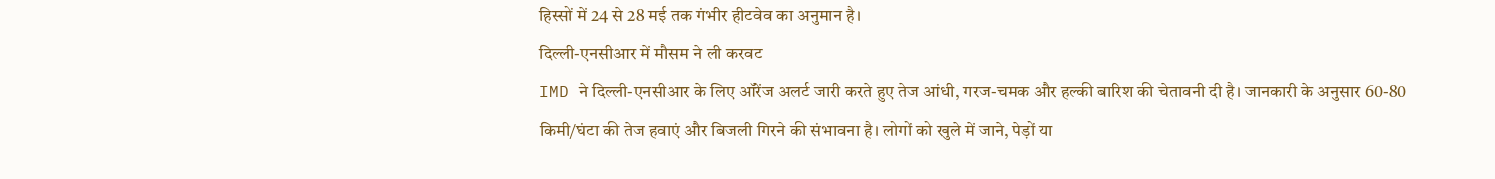हिस्सों में 24 से 28 मई तक गंभीर हीटवेव का अनुमान है।
दिल्ली-एनसीआर में मौसम ने ली करवट
IMD ने दिल्ली-एनसीआर के लिए ऑरेंज अलर्ट जारी करते हुए तेज आंधी, गरज-चमक और हल्की बारिश की चेतावनी दी है। जानकारी के अनुसार 60-80 किमी/घंटा की तेज हवाएं और बिजली गिरने की संभावना है। लोगों को खुले में जाने, पेड़ों या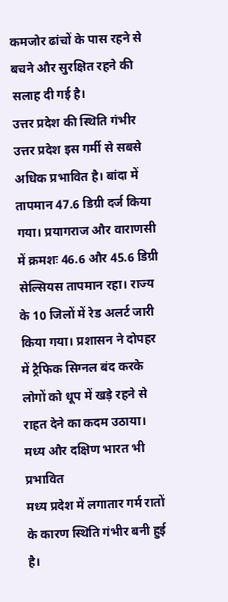कमजोर ढांचों के पास रहने से बचने और सुरक्षित रहने की सलाह दी गई है।
उत्तर प्रदेश की स्थिति गंभीर
उत्तर प्रदेश इस गर्मी से सबसे अधिक प्रभावित है। बांदा में तापमान 47.6 डिग्री दर्ज किया गया। प्रयागराज और वाराणसी में क्रमशः 46.6 और 45.6 डिग्री सेल्सियस तापमान रहा। राज्य के 10 जिलों में रेड अलर्ट जारी किया गया। प्रशासन ने दोपहर में ट्रैफिक सिग्नल बंद करके लोगों को धूप में खड़े रहने से राहत देने का कदम उठाया।
मध्य और दक्षिण भारत भी प्रभावित
मध्य प्रदेश में लगातार गर्म रातों के कारण स्थिति गंभीर बनी हुई है।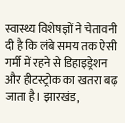स्वास्थ्य विशेषज्ञों ने चेतावनी दी है कि लंबे समय तक ऐसी गर्मी में रहने से डिहाइड्रेशन और हीटस्ट्रोक का खतरा बढ़ जाता है। झारखंड,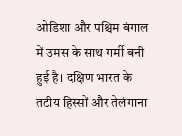ओडिशा और पश्चिम बंगाल में उमस के साथ गर्मी बनी हुई है। दक्षिण भारत के तटीय हिस्सों और तेलंगाना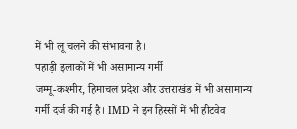में भी लू चलने की संभावना है।
पहाड़ी इलाकों में भी असामान्य गर्मी
जम्मू-कश्मीर, हिमाचल प्रदेश और उत्तराखंड में भी असामान्य गर्मी दर्ज की गई है। IMD ने इन हिस्सों में भी हीटवेव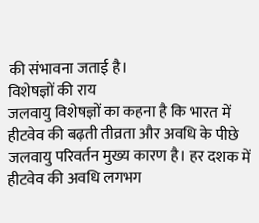की संभावना जताई है।
विशेषज्ञों की राय
जलवायु विशेषज्ञों का कहना है कि भारत में हीटवेव की बढ़ती तीव्रता और अवधि के पीछे जलवायु परिवर्तन मुख्य कारण है। हर दशक में हीटवेव की अवधि लगभग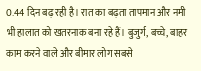0.44 दिन बढ़ रही है। रात का बढ़ता तापमान और नमी भी हालात को खतरनाक बना रहे हैं। बुजुर्ग, बच्चे, बाहर काम करने वाले और बीमार लोग सबसे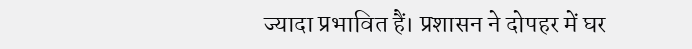ज्यादा प्रभावित हैं। प्रशासन ने दोपहर में घर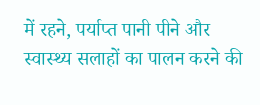में रहने, पर्याप्त पानी पीने और स्वास्थ्य सलाहों का पालन करने की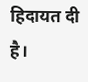हिदायत दी है।